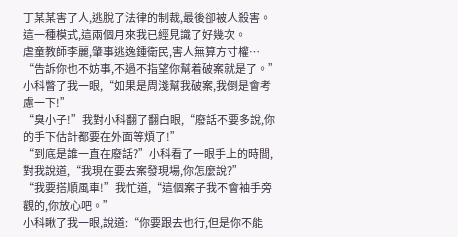丁某某害了人,逃脫了法律的制裁,最後卻被人殺害。
這一種模式,這兩個月來我已經見識了好幾次。
虐童教師李麗,肇事逃逸鍾衛民,害人無算方寸權…
“告訴你也不妨事,不過不指望你幫着破案就是了。”小科瞥了我一眼,“如果是周淺幫我破案,我倒是會考慮一下!”
“臭小子!”我對小科翻了翻白眼,“廢話不要多說,你的手下估計都要在外面等煩了!”
“到底是誰一直在廢話?”小科看了一眼手上的時間,對我說道,“我現在要去案發現場,你怎麼說?”
“我要搭順風車!”我忙道,“這個案子我不會袖手旁觀的,你放心吧。”
小科瞅了我一眼,說道:“你要跟去也行,但是你不能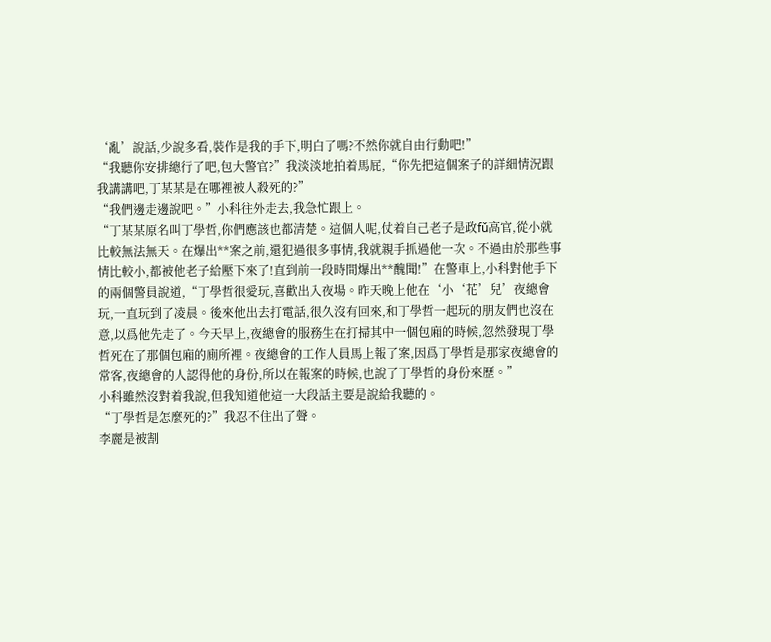‘亂’說話,少說多看,裝作是我的手下,明白了嗎?不然你就自由行動吧!”
“我聽你安排總行了吧,包大警官?”我淡淡地拍着馬屁,“你先把這個案子的詳細情況跟我講講吧,丁某某是在哪裡被人殺死的?”
“我們邊走邊說吧。”小科往外走去,我急忙跟上。
“丁某某原名叫丁學哲,你們應該也都清楚。這個人呢,仗着自己老子是政fǔ高官,從小就比較無法無天。在爆出**案之前,還犯過很多事情,我就親手抓過他一次。不過由於那些事情比較小,都被他老子給壓下來了!直到前一段時間爆出**醜聞!”在警車上,小科對他手下的兩個警員說道,“丁學哲很愛玩,喜歡出入夜場。昨天晚上他在‘小‘花’兒’夜總會玩,一直玩到了凌晨。後來他出去打電話,很久沒有回來,和丁學哲一起玩的朋友們也沒在意,以爲他先走了。今天早上,夜總會的服務生在打掃其中一個包廂的時候,忽然發現丁學哲死在了那個包廂的廁所裡。夜總會的工作人員馬上報了案,因爲丁學哲是那家夜總會的常客,夜總會的人認得他的身份,所以在報案的時候,也說了丁學哲的身份來歷。”
小科雖然沒對着我說,但我知道他這一大段話主要是說給我聽的。
“丁學哲是怎麼死的?”我忍不住出了聲。
李麗是被割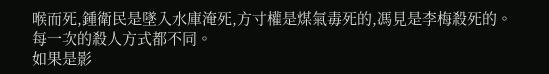喉而死,鍾衛民是墜入水庫淹死,方寸權是煤氣毒死的,馮見是李梅殺死的。
每一次的殺人方式都不同。
如果是影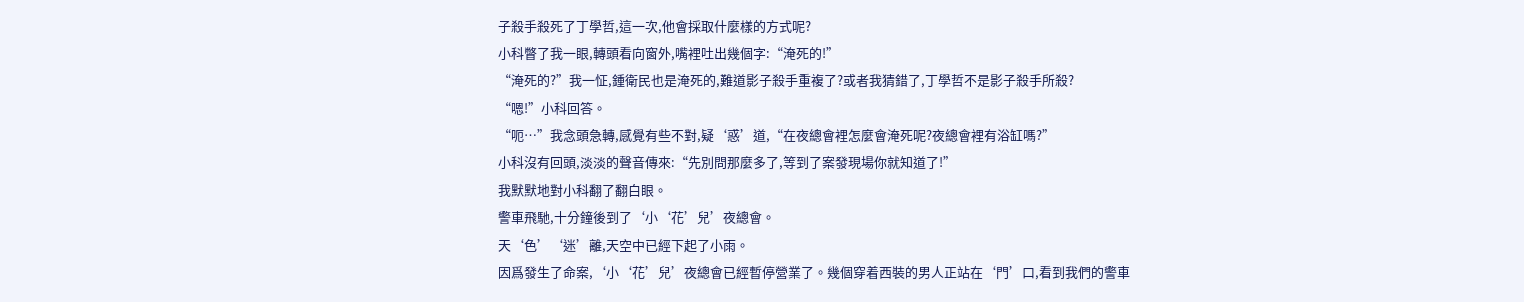子殺手殺死了丁學哲,這一次,他會採取什麼樣的方式呢?
小科瞥了我一眼,轉頭看向窗外,嘴裡吐出幾個字:“淹死的!”
“淹死的?”我一怔,鍾衛民也是淹死的,難道影子殺手重複了?或者我猜錯了,丁學哲不是影子殺手所殺?
“嗯!”小科回答。
“呃…”我念頭急轉,感覺有些不對,疑‘惑’道,“在夜總會裡怎麼會淹死呢?夜總會裡有浴缸嗎?”
小科沒有回頭,淡淡的聲音傳來:“先別問那麼多了,等到了案發現場你就知道了!”
我默默地對小科翻了翻白眼。
警車飛馳,十分鐘後到了‘小‘花’兒’夜總會。
天‘色’‘迷’離,天空中已經下起了小雨。
因爲發生了命案,‘小‘花’兒’夜總會已經暫停營業了。幾個穿着西裝的男人正站在‘門’口,看到我們的警車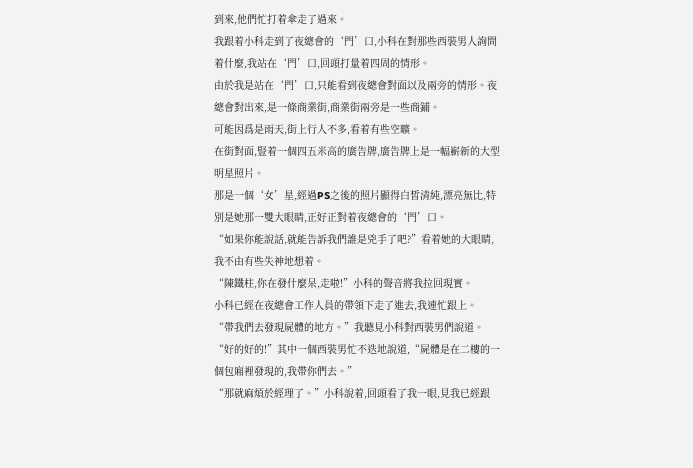到來,他們忙打着傘走了過來。
我跟着小科走到了夜總會的‘門’口,小科在對那些西裝男人詢問着什麼,我站在‘門’口,回頭打量着四周的情形。
由於我是站在‘門’口,只能看到夜總會對面以及兩旁的情形。夜總會對出來,是一條商業街,商業街兩旁是一些商鋪。
可能因爲是雨天,街上行人不多,看着有些空曠。
在街對面,豎着一個四五米高的廣告牌,廣告牌上是一幅嶄新的大型明星照片。
那是一個‘女’星,經過PS之後的照片顯得白皙清純,漂亮無比,特別是她那一雙大眼睛,正好正對着夜總會的‘門’口。
“如果你能說話,就能告訴我們誰是兇手了吧?”看着她的大眼睛,我不由有些失神地想着。
“陳鐵柱,你在發什麼呆,走啦!”小科的聲音將我拉回現實。
小科已經在夜總會工作人員的帶領下走了進去,我連忙跟上。
“帶我們去發現屍體的地方。”我聽見小科對西裝男們說道。
“好的好的!”其中一個西裝男忙不迭地說道,“屍體是在二樓的一個包廂裡發現的,我帶你們去。”
“那就麻煩於經理了。”小科說着,回頭看了我一眼,見我已經跟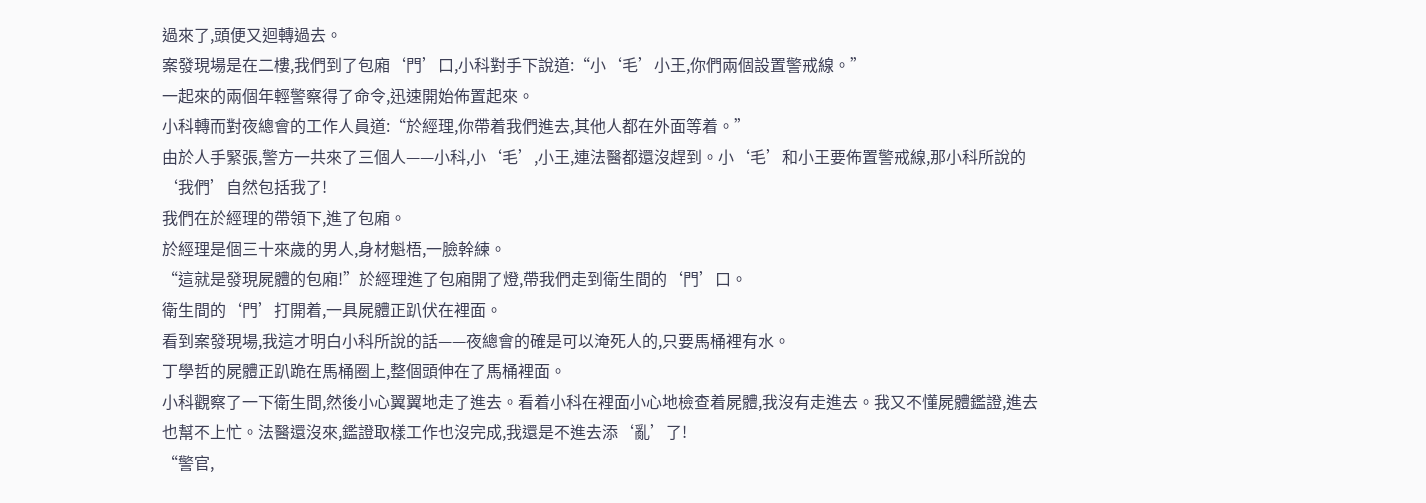過來了,頭便又迴轉過去。
案發現場是在二樓,我們到了包廂‘門’口,小科對手下說道:“小‘毛’小王,你們兩個設置警戒線。”
一起來的兩個年輕警察得了命令,迅速開始佈置起來。
小科轉而對夜總會的工作人員道:“於經理,你帶着我們進去,其他人都在外面等着。”
由於人手緊張,警方一共來了三個人——小科,小‘毛’,小王,連法醫都還沒趕到。小‘毛’和小王要佈置警戒線,那小科所說的‘我們’自然包括我了!
我們在於經理的帶領下,進了包廂。
於經理是個三十來歲的男人,身材魁梧,一臉幹練。
“這就是發現屍體的包廂!”於經理進了包廂開了燈,帶我們走到衛生間的‘門’口。
衛生間的‘門’打開着,一具屍體正趴伏在裡面。
看到案發現場,我這才明白小科所說的話——夜總會的確是可以淹死人的,只要馬桶裡有水。
丁學哲的屍體正趴跪在馬桶圈上,整個頭伸在了馬桶裡面。
小科觀察了一下衛生間,然後小心翼翼地走了進去。看着小科在裡面小心地檢查着屍體,我沒有走進去。我又不懂屍體鑑證,進去也幫不上忙。法醫還沒來,鑑證取樣工作也沒完成,我還是不進去添‘亂’了!
“警官,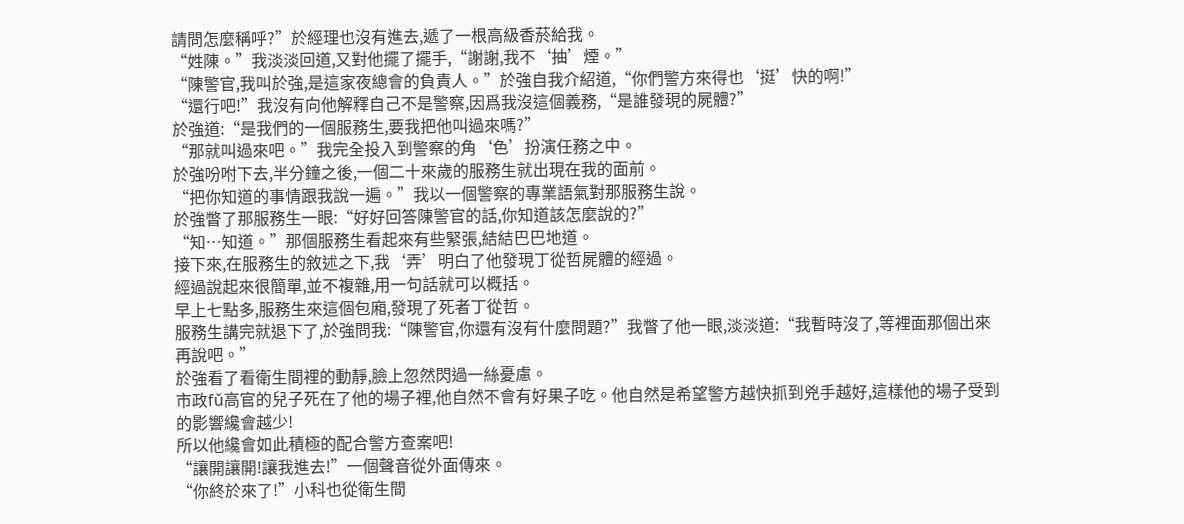請問怎麼稱呼?”於經理也沒有進去,遞了一根高級香菸給我。
“姓陳。”我淡淡回道,又對他擺了擺手,“謝謝,我不‘抽’煙。”
“陳警官,我叫於強,是這家夜總會的負責人。”於強自我介紹道,“你們警方來得也‘挺’快的啊!”
“還行吧!”我沒有向他解釋自己不是警察,因爲我沒這個義務,“是誰發現的屍體?”
於強道:“是我們的一個服務生,要我把他叫過來嗎?”
“那就叫過來吧。”我完全投入到警察的角‘色’扮演任務之中。
於強吩咐下去,半分鐘之後,一個二十來歲的服務生就出現在我的面前。
“把你知道的事情跟我說一遍。”我以一個警察的專業語氣對那服務生說。
於強瞥了那服務生一眼:“好好回答陳警官的話,你知道該怎麼說的?”
“知…知道。”那個服務生看起來有些緊張,結結巴巴地道。
接下來,在服務生的敘述之下,我‘弄’明白了他發現丁從哲屍體的經過。
經過說起來很簡單,並不複雜,用一句話就可以概括。
早上七點多,服務生來這個包廂,發現了死者丁從哲。
服務生講完就退下了,於強問我:“陳警官,你還有沒有什麼問題?”我瞥了他一眼,淡淡道:“我暫時沒了,等裡面那個出來再說吧。”
於強看了看衛生間裡的動靜,臉上忽然閃過一絲憂慮。
市政fǔ高官的兒子死在了他的場子裡,他自然不會有好果子吃。他自然是希望警方越快抓到兇手越好,這樣他的場子受到的影響纔會越少!
所以他纔會如此積極的配合警方查案吧!
“讓開讓開!讓我進去!”一個聲音從外面傳來。
“你終於來了!”小科也從衛生間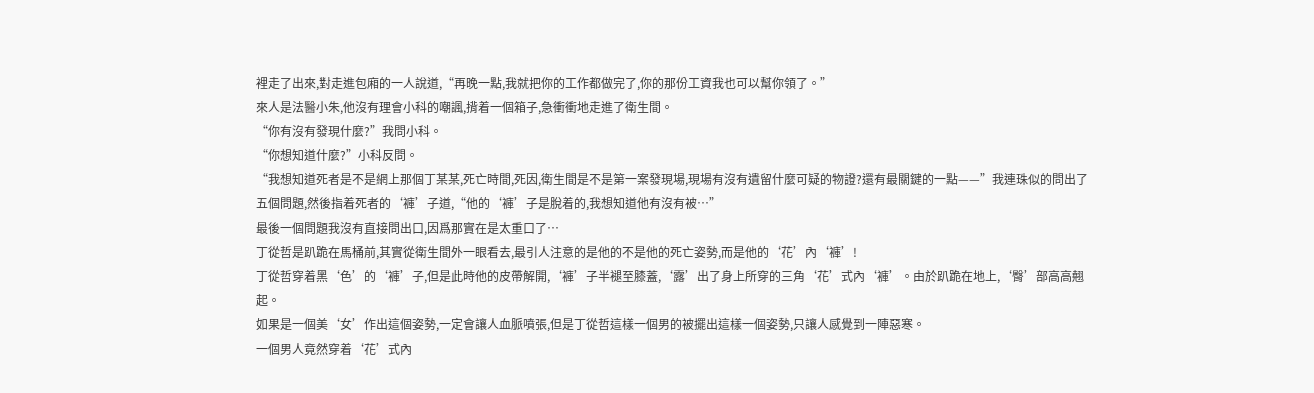裡走了出來,對走進包廂的一人說道,“再晚一點,我就把你的工作都做完了,你的那份工資我也可以幫你領了。”
來人是法醫小朱,他沒有理會小科的嘲諷,揹着一個箱子,急衝衝地走進了衛生間。
“你有沒有發現什麼?”我問小科。
“你想知道什麼?”小科反問。
“我想知道死者是不是網上那個丁某某,死亡時間,死因,衛生間是不是第一案發現場,現場有沒有遺留什麼可疑的物證?還有最關鍵的一點——”我連珠似的問出了五個問題,然後指着死者的‘褲’子道,“他的‘褲’子是脫着的,我想知道他有沒有被…”
最後一個問題我沒有直接問出口,因爲那實在是太重口了…
丁從哲是趴跪在馬桶前,其實從衛生間外一眼看去,最引人注意的是他的不是他的死亡姿勢,而是他的‘花’內‘褲’!
丁從哲穿着黑‘色’的‘褲’子,但是此時他的皮帶解開,‘褲’子半褪至膝蓋,‘露’出了身上所穿的三角‘花’式內‘褲’。由於趴跪在地上,‘臀’部高高翹起。
如果是一個美‘女’作出這個姿勢,一定會讓人血脈噴張,但是丁從哲這樣一個男的被擺出這樣一個姿勢,只讓人感覺到一陣惡寒。
一個男人竟然穿着‘花’式內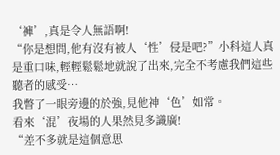‘褲’,真是令人無語啊!
“你是想問,他有沒有被人‘性’侵是吧?”小科這人真是重口味,輕輕鬆鬆地就說了出來,完全不考慮我們這些聽者的感受…
我瞥了一眼旁邊的於強,見他神‘色’如常。
看來‘混’夜場的人果然見多識廣!
“差不多就是這個意思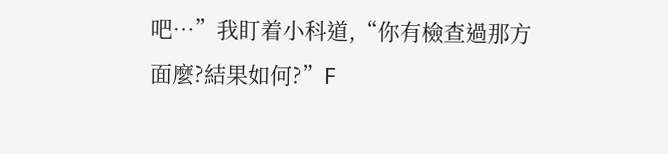吧…”我盯着小科道,“你有檢查過那方面麼?結果如何?”F